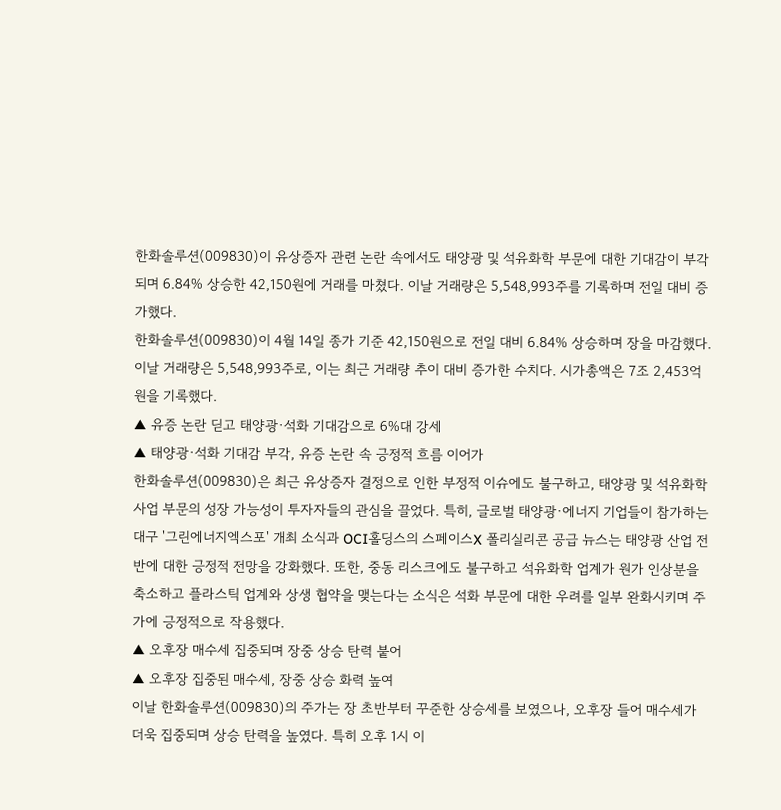한화솔루션(009830)이 유상증자 관련 논란 속에서도 태양광 및 석유화학 부문에 대한 기대감이 부각되며 6.84% 상승한 42,150원에 거래를 마쳤다. 이날 거래량은 5,548,993주를 기록하며 전일 대비 증가했다.
한화솔루션(009830)이 4월 14일 종가 기준 42,150원으로 전일 대비 6.84% 상승하며 장을 마감했다. 이날 거래량은 5,548,993주로, 이는 최근 거래량 추이 대비 증가한 수치다. 시가총액은 7조 2,453억원을 기록했다.
▲ 유증 논란 딛고 태양광·석화 기대감으로 6%대 강세
▲ 태양광·석화 기대감 부각, 유증 논란 속 긍정적 흐름 이어가
한화솔루션(009830)은 최근 유상증자 결정으로 인한 부정적 이슈에도 불구하고, 태양광 및 석유화학 사업 부문의 성장 가능성이 투자자들의 관심을 끌었다. 특히, 글로벌 태양광·에너지 기업들이 참가하는 대구 '그린에너지엑스포' 개최 소식과 OCI홀딩스의 스페이스X 폴리실리콘 공급 뉴스는 태양광 산업 전반에 대한 긍정적 전망을 강화했다. 또한, 중동 리스크에도 불구하고 석유화학 업계가 원가 인상분을 축소하고 플라스틱 업계와 상생 협약을 맺는다는 소식은 석화 부문에 대한 우려를 일부 완화시키며 주가에 긍정적으로 작용했다.
▲ 오후장 매수세 집중되며 장중 상승 탄력 붙어
▲ 오후장 집중된 매수세, 장중 상승 화력 높여
이날 한화솔루션(009830)의 주가는 장 초반부터 꾸준한 상승세를 보였으나, 오후장 들어 매수세가 더욱 집중되며 상승 탄력을 높였다. 특히 오후 1시 이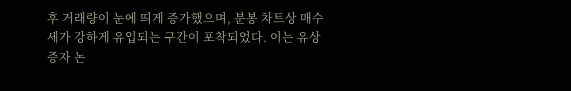후 거래량이 눈에 띄게 증가했으며, 분봉 차트상 매수세가 강하게 유입되는 구간이 포착되었다. 이는 유상증자 논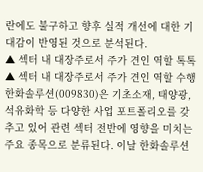란에도 불구하고 향후 실적 개선에 대한 기대감이 반영된 것으로 분석된다.
▲ 섹터 내 대장주로서 주가 견인 역할 톡톡
▲ 섹터 내 대장주로서 주가 견인 역할 수행
한화솔루션(009830)은 기초소재, 태양광, 석유화학 등 다양한 사업 포트폴리오를 갖추고 있어 관련 섹터 전반에 영향을 미치는 주요 종목으로 분류된다. 이날 한화솔루션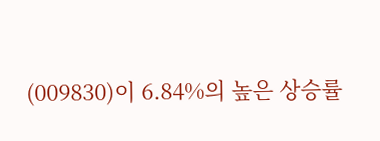(009830)이 6.84%의 높은 상승률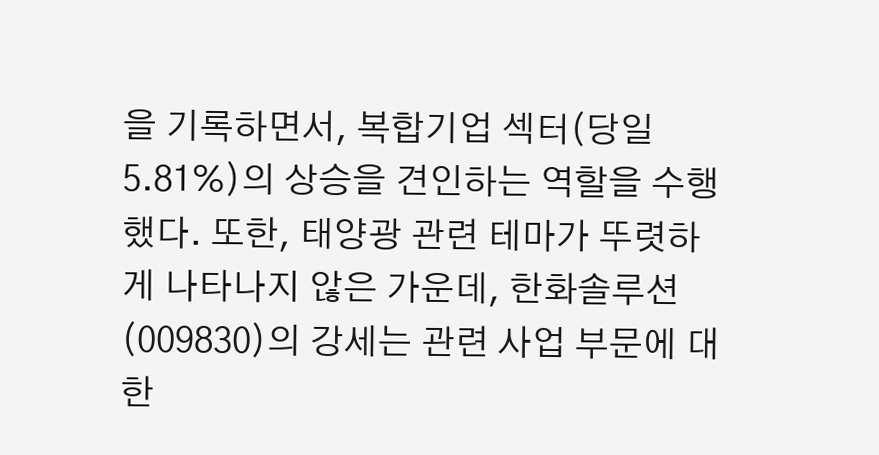을 기록하면서, 복합기업 섹터(당일 5.81%)의 상승을 견인하는 역할을 수행했다. 또한, 태양광 관련 테마가 뚜렷하게 나타나지 않은 가운데, 한화솔루션(009830)의 강세는 관련 사업 부문에 대한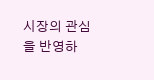시장의 관심을 반영하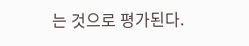는 것으로 평가된다.